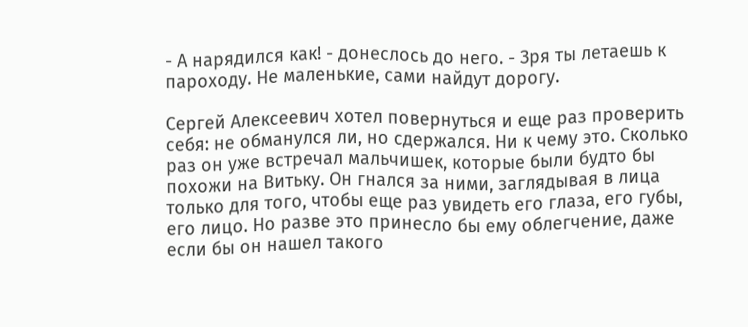- А нарядился как! - донеслось до него. - Зря ты летаешь к пароходу. Не маленькие, сами найдут дорогу.

Сергей Алексеевич хотел повернуться и еще раз проверить себя: не обманулся ли, но сдержался. Ни к чему это. Сколько раз он уже встречал мальчишек, которые были будто бы похожи на Витьку. Он гнался за ними, заглядывая в лица только для того, чтобы еще раз увидеть его глаза, его губы, его лицо. Но разве это принесло бы ему облегчение, даже если бы он нашел такого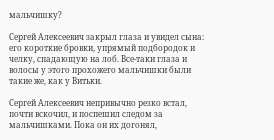мальчишку?

Сергей Алексеевич закрыл глаза и увидел сына: его короткие бровки, упрямый подбородок и челку, спадающую на лоб. Все-таки глаза и волосы у этого прохожего мальчишки были такие же, как у Витьки.

Сергей Алексеевич непривычно резко встал, почти вскочил, и поспешил следом за мальчишками. Пока он их догонял,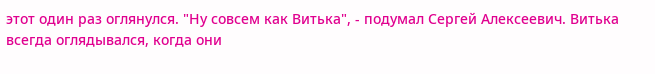этот один раз оглянулся. "Ну совсем как Витька", - подумал Сергей Алексеевич. Витька всегда оглядывался, когда они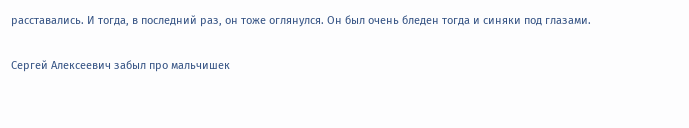расставались. И тогда, в последний раз, он тоже оглянулся. Он был очень бледен тогда и синяки под глазами.

Сергей Алексеевич забыл про мальчишек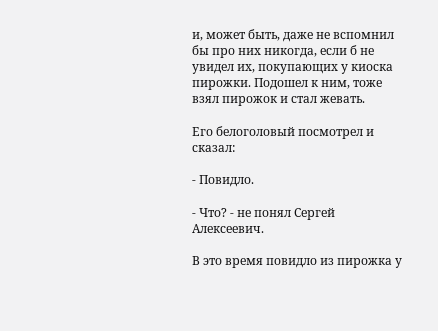и, может быть, даже не вспомнил бы про них никогда, если б не увидел их, покупающих у киоска пирожки. Подошел к ним, тоже взял пирожок и стал жевать.

Его белоголовый посмотрел и сказал:

- Повидло.

- Что? - не понял Сергей Алексеевич.

В это время повидло из пирожка у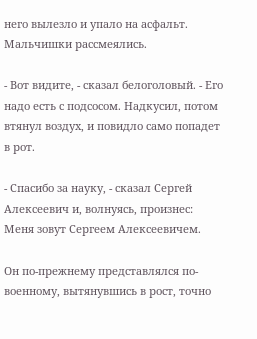него вылезло и упало на асфальт. Мальчишки рассмеялись.

- Вот видите, - сказал белоголовый. - Его надо есть с подсосом. Надкусил, потом втянул воздух, и повидло само попадет в рот.

- Спасибо за науку, - сказал Сергей Алексеевич и, волнуясь, произнес: Меня зовут Сергеем Алексеевичем.

Он по-прежнему представлялся по-военному, вытянувшись в рост, точно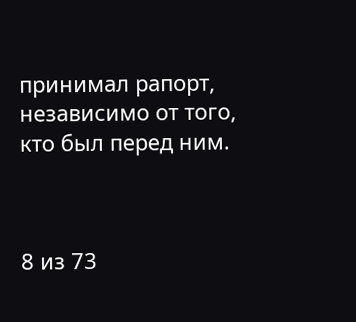принимал рапорт, независимо от того, кто был перед ним.



8 из 73